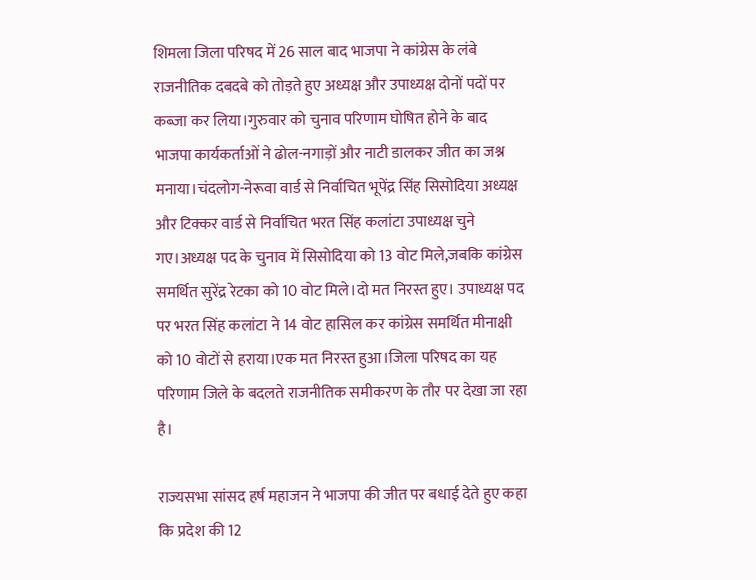शिमला जिला परिषद में 26 साल बाद भाजपा ने कांग्रेस के लंबे राजनीतिक दबदबे को तोड़ते हुए अध्यक्ष और उपाध्यक्ष दोनों पदों पर कब्जा कर लिया।गुरुवार को चुनाव परिणाम घोषित होने के बाद भाजपा कार्यकर्ताओं ने ढोल-नगाड़ों और नाटी डालकर जीत का जश्न मनाया।चंदलोग-नेरूवा वार्ड से निर्वाचित भूपेंद्र सिंह सिसोदिया अध्यक्ष और टिक्कर वार्ड से निर्वाचित भरत सिंह कलांटा उपाध्यक्ष चुने गए।अध्यक्ष पद के चुनाव में सिसोदिया को 13 वोट मिले,जबकि कांग्रेस समर्थित सुरेंद्र रेटका को 10 वोट मिले।दो मत निरस्त हुए। उपाध्यक्ष पद पर भरत सिंह कलांटा ने 14 वोट हासिल कर कांग्रेस समर्थित मीनाक्षी को 10 वोटों से हराया।एक मत निरस्त हुआ।जिला परिषद का यह परिणाम जिले के बदलते राजनीतिक समीकरण के तौर पर देखा जा रहा है।

राज्यसभा सांसद हर्ष महाजन ने भाजपा की जीत पर बधाई देते हुए कहा कि प्रदेश की 12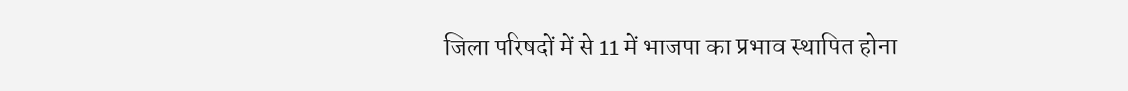जिला परिषदों में से 11 में भाजपा का प्रभाव स्थापित होना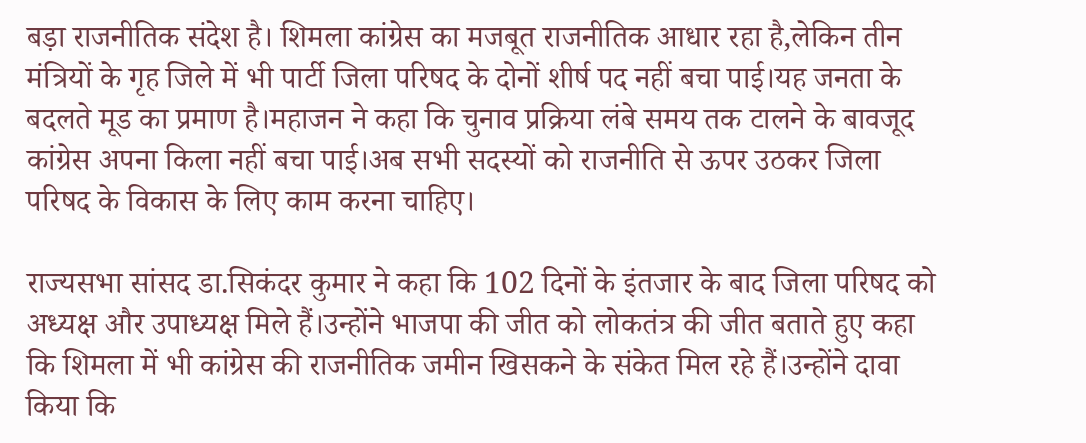बड़ा राजनीतिक संदेश है। शिमला कांग्रेस का मजबूत राजनीतिक आधार रहा है,लेकिन तीन मंत्रियों के गृह जिले में भी पार्टी जिला परिषद के दोनों शीर्ष पद नहीं बचा पाई।यह जनता के बदलते मूड का प्रमाण है।महाजन ने कहा कि चुनाव प्रक्रिया लंबे समय तक टालने के बावजूद कांग्रेस अपना किला नहीं बचा पाई।अब सभी सदस्यों को राजनीति से ऊपर उठकर जिला परिषद के विकास के लिए काम करना चाहिए।

राज्यसभा सांसद डा.सिकंदर कुमार ने कहा कि 102 दिनों के इंतजार के बाद जिला परिषद को अध्यक्ष और उपाध्यक्ष मिले हैं।उन्होंने भाजपा की जीत को लोकतंत्र की जीत बताते हुए कहा कि शिमला में भी कांग्रेस की राजनीतिक जमीन खिसकने के संकेत मिल रहे हैं।उन्होंने दावा किया कि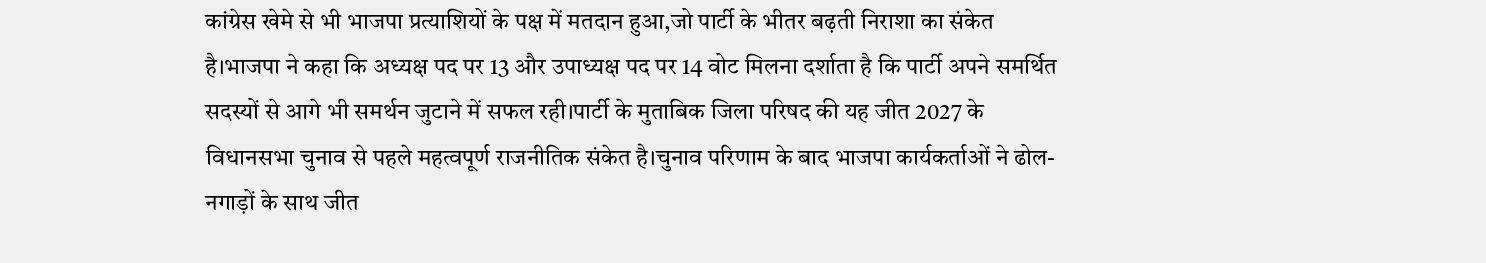कांग्रेस खेमे से भी भाजपा प्रत्याशियों के पक्ष में मतदान हुआ,जो पार्टी के भीतर बढ़ती निराशा का संकेत है।भाजपा ने कहा कि अध्यक्ष पद पर 13 और उपाध्यक्ष पद पर 14 वोट मिलना दर्शाता है कि पार्टी अपने समर्थित सदस्यों से आगे भी समर्थन जुटाने में सफल रही।पार्टी के मुताबिक जिला परिषद की यह जीत 2027 के विधानसभा चुनाव से पहले महत्वपूर्ण राजनीतिक संकेत है।चुनाव परिणाम के बाद भाजपा कार्यकर्ताओं ने ढोल-नगाड़ों के साथ जीत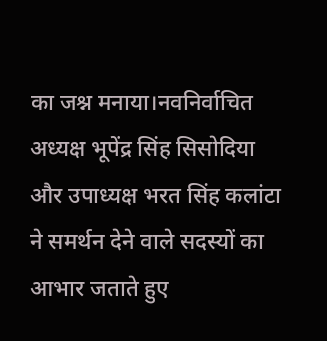का जश्न मनाया।नवनिर्वाचित अध्यक्ष भूपेंद्र सिंह सिसोदिया और उपाध्यक्ष भरत सिंह कलांटा ने समर्थन देने वाले सदस्यों का आभार जताते हुए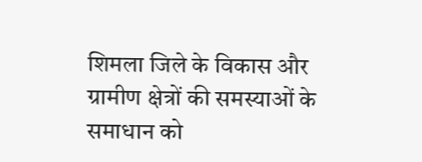शिमला जिले के विकास और ग्रामीण क्षेत्रों की समस्याओं के समाधान को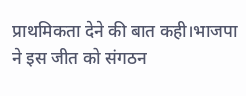प्राथमिकता देने की बात कही।भाजपा ने इस जीत को संगठन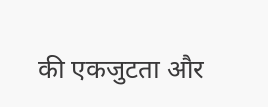की एकजुटता और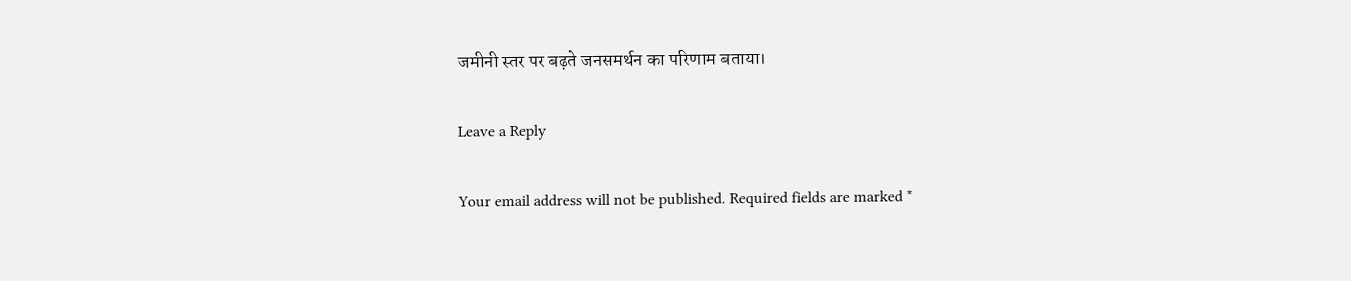जमीनी स्तर पर बढ़ते जनसमर्थन का परिणाम बताया।

Leave a Reply

Your email address will not be published. Required fields are marked *